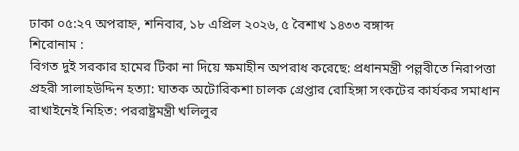ঢাকা ০৫:২৭ অপরাহ্ন, শনিবার, ১৮ এপ্রিল ২০২৬, ৫ বৈশাখ ১৪৩৩ বঙ্গাব্দ
শিরোনাম :
বিগত দুই সরকার হামের টিকা না দিয়ে ক্ষমাহীন অপরাধ করেছে: প্রধানমন্ত্রী পল্লবীতে নিরাপত্তা প্রহরী সালাহউদ্দিন হত্যা: ঘাতক অটোরিকশা চালক গ্রেপ্তার রোহিঙ্গা সংকটের কার্যকর সমাধান রাখাইনেই নিহিত: পররাষ্ট্রমন্ত্রী খলিলুর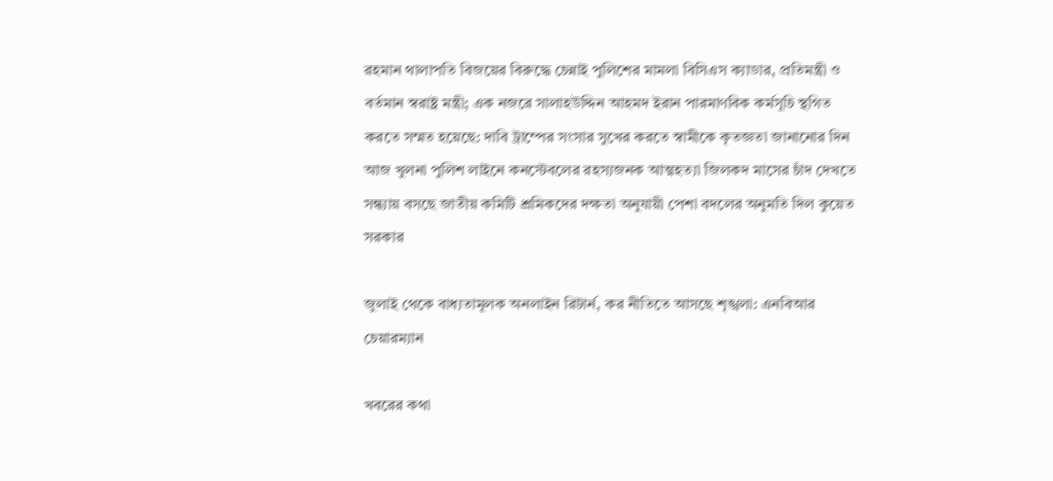রহমান থালাপতি বিজয়ের বিরুদ্ধে চেন্নাই পুলিশের মামলা বিসিএস ক্যাডার, প্রতিমন্ত্রী ও বর্তমান স্বরাষ্ট্র মন্ত্রী; এক নজরে সালাহউদ্দিন আহমদ ইরান পারমাণবিক কর্মসূচি স্থগিত করতে সম্মত হয়েছে: দাবি ট্রাম্পের সংসার সুখের করতে স্বামীকে কৃতজ্ঞতা জানানোর দিন আজ খুলনা পুলিশ লাইনে কনস্টেবলের রহস্যজনক আত্মহত্যা জিলকদ মাসের চাঁদ দেখতে সন্ধ্যায় বসছে জাতীয় কমিটি শ্রমিকদের দক্ষতা অনুযায়ী পেশা বদলের অনুমতি দিল কুয়েত সরকার

জুলাই থেকে বাধ্যতামূলক অনলাইন রিটার্ন, কর নীতিতে আসছে শৃঙ্খলা: এনবিআর চেয়ারম্যান

খবরের কথা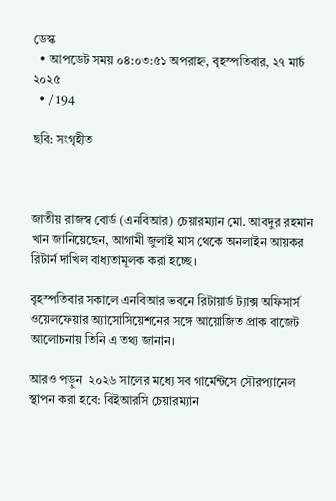ডেস্ক
  • আপডেট সময় ০৪:০৩:৫১ অপরাহ্ন, বৃহস্পতিবার, ২৭ মার্চ ২০২৫
  • / 194

ছবি: সংগৃহীত



জাতীয় রাজস্ব বোর্ড (এনবিআর) চেয়ারম্যান মো. আবদুর রহমান খান জানিয়েছেন, আগামী জুলাই মাস থেকে অনলাইন আয়কর রিটার্ন দাখিল বাধ্যতামূলক করা হচ্ছে।

বৃহস্পতিবার সকালে এনবিআর ভবনে রিটায়ার্ড ট্যাক্স অফিসার্স ওয়েলফেয়ার অ্যাসোসিয়েশনের সঙ্গে আয়োজিত প্রাক বাজেট আলোচনায় তিনি এ তথ্য জানান।

আরও পড়ুন  ২০২৬ সালের মধ্যে সব গার্মেন্টসে সৌরপ্যানেল স্থাপন করা হবে: বিইআরসি চেয়ারম্যান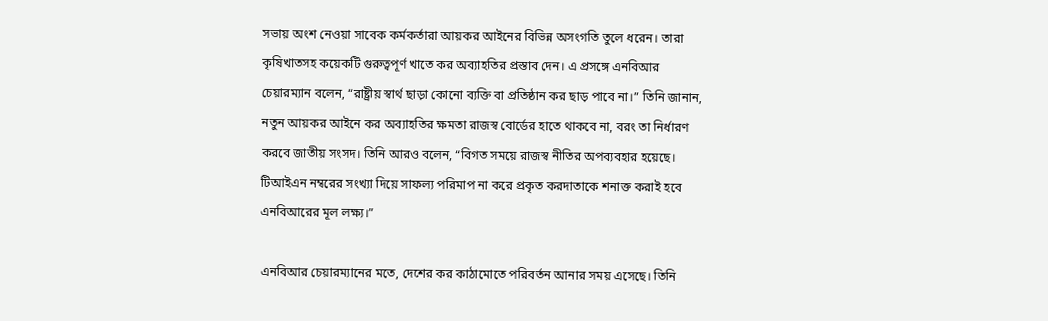সভায় অংশ নেওয়া সাবেক কর্মকর্তারা আয়কর আইনের বিভিন্ন অসংগতি তুলে ধরেন। তারা কৃষিখাতসহ কয়েকটি গুরুত্বপূর্ণ খাতে কর অব্যাহতির প্রস্তাব দেন। এ প্রসঙ্গে এনবিআর চেয়ারম্যান বলেন, “রাষ্ট্রীয় স্বার্থ ছাড়া কোনো ব্যক্তি বা প্রতিষ্ঠান কর ছাড় পাবে না।” তিনি জানান, নতুন আয়কর আইনে কর অব্যাহতির ক্ষমতা রাজস্ব বোর্ডের হাতে থাকবে না, বরং তা নির্ধারণ করবে জাতীয় সংসদ। তিনি আরও বলেন, “বিগত সময়ে রাজস্ব নীতির অপব্যবহার হয়েছে। টিআইএন নম্বরের সংখ্যা দিয়ে সাফল্য পরিমাপ না করে প্রকৃত করদাতাকে শনাক্ত করাই হবে এনবিআরের মূল লক্ষ্য।”

এনবিআর চেয়ারম্যানের মতে, দেশের কর কাঠামোতে পরিবর্তন আনার সময় এসেছে। তিনি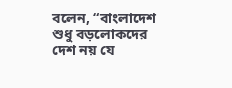বলেন, “বাংলাদেশ শুধু বড়লোকদের দেশ নয় যে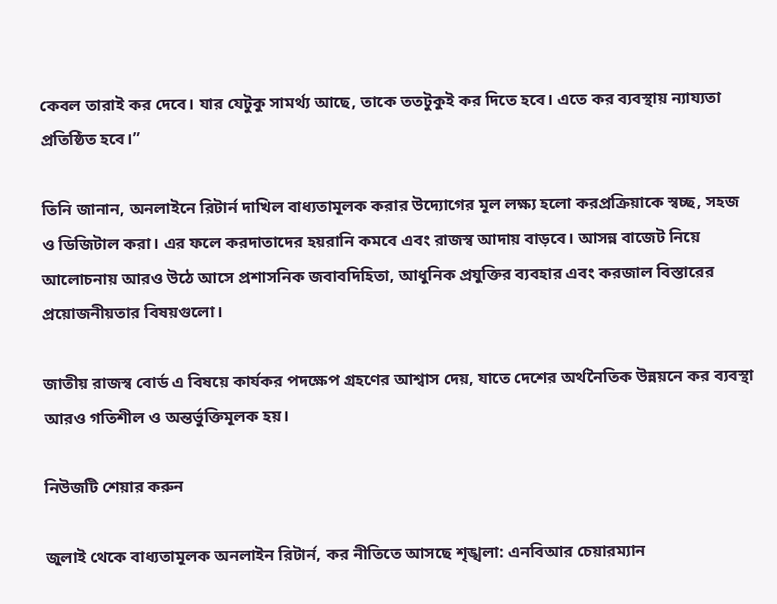কেবল তারাই কর দেবে। যার যেটুকু সামর্থ্য আছে, তাকে ততটুকুই কর দিতে হবে। এতে কর ব্যবস্থায় ন্যায্যতা প্রতিষ্ঠিত হবে।”

তিনি জানান, অনলাইনে রিটার্ন দাখিল বাধ্যতামূলক করার উদ্যোগের মূল লক্ষ্য হলো করপ্রক্রিয়াকে স্বচ্ছ, সহজ ও ডিজিটাল করা। এর ফলে করদাতাদের হয়রানি কমবে এবং রাজস্ব আদায় বাড়বে। আসন্ন বাজেট নিয়ে আলোচনায় আরও উঠে আসে প্রশাসনিক জবাবদিহিতা, আধুনিক প্রযুক্তির ব্যবহার এবং করজাল বিস্তারের প্রয়োজনীয়তার বিষয়গুলো।

জাতীয় রাজস্ব বোর্ড এ বিষয়ে কার্যকর পদক্ষেপ গ্রহণের আশ্বাস দেয়, যাতে দেশের অর্থনৈতিক উন্নয়নে কর ব্যবস্থা আরও গতিশীল ও অন্তর্ভুক্তিমূলক হয়।

নিউজটি শেয়ার করুন

জুলাই থেকে বাধ্যতামূলক অনলাইন রিটার্ন, কর নীতিতে আসছে শৃঙ্খলা: এনবিআর চেয়ারম্যান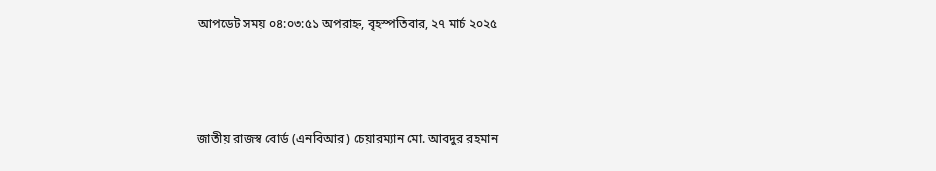আপডেট সময় ০৪:০৩:৫১ অপরাহ্ন, বৃহস্পতিবার, ২৭ মার্চ ২০২৫



জাতীয় রাজস্ব বোর্ড (এনবিআর) চেয়ারম্যান মো. আবদুর রহমান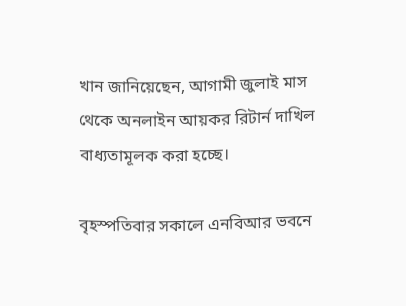খান জানিয়েছেন, আগামী জুলাই মাস থেকে অনলাইন আয়কর রিটার্ন দাখিল বাধ্যতামূলক করা হচ্ছে।

বৃহস্পতিবার সকালে এনবিআর ভবনে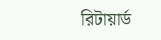রিটায়ার্ড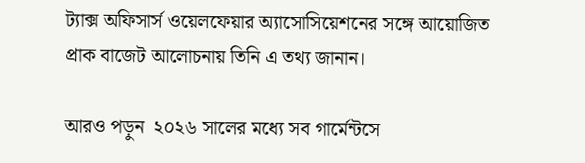ট্যাক্স অফিসার্স ওয়েলফেয়ার অ্যাসোসিয়েশনের সঙ্গে আয়োজিত প্রাক বাজেট আলোচনায় তিনি এ তথ্য জানান।

আরও পড়ুন  ২০২৬ সালের মধ্যে সব গার্মেন্টসে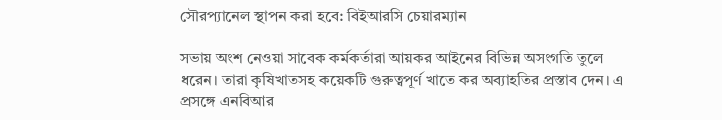সৌরপ্যানেল স্থাপন করা হবে: বিইআরসি চেয়ারম্যান

সভায় অংশ নেওয়া সাবেক কর্মকর্তারা আয়কর আইনের বিভিন্ন অসংগতি তুলে ধরেন। তারা কৃষিখাতসহ কয়েকটি গুরুত্বপূর্ণ খাতে কর অব্যাহতির প্রস্তাব দেন। এ প্রসঙ্গে এনবিআর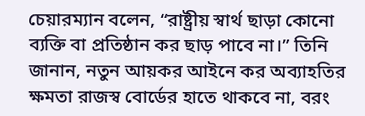চেয়ারম্যান বলেন, “রাষ্ট্রীয় স্বার্থ ছাড়া কোনো ব্যক্তি বা প্রতিষ্ঠান কর ছাড় পাবে না।” তিনি জানান, নতুন আয়কর আইনে কর অব্যাহতির ক্ষমতা রাজস্ব বোর্ডের হাতে থাকবে না, বরং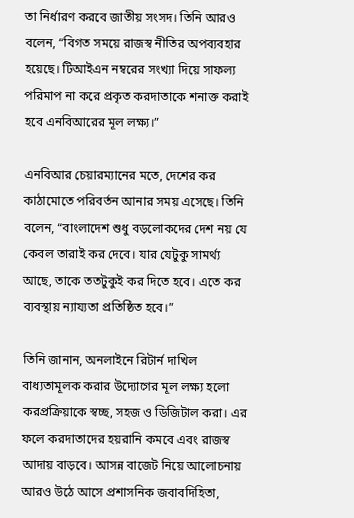তা নির্ধারণ করবে জাতীয় সংসদ। তিনি আরও বলেন, “বিগত সময়ে রাজস্ব নীতির অপব্যবহার হয়েছে। টিআইএন নম্বরের সংখ্যা দিয়ে সাফল্য পরিমাপ না করে প্রকৃত করদাতাকে শনাক্ত করাই হবে এনবিআরের মূল লক্ষ্য।”

এনবিআর চেয়ারম্যানের মতে, দেশের কর কাঠামোতে পরিবর্তন আনার সময় এসেছে। তিনি বলেন, “বাংলাদেশ শুধু বড়লোকদের দেশ নয় যে কেবল তারাই কর দেবে। যার যেটুকু সামর্থ্য আছে, তাকে ততটুকুই কর দিতে হবে। এতে কর ব্যবস্থায় ন্যায্যতা প্রতিষ্ঠিত হবে।”

তিনি জানান, অনলাইনে রিটার্ন দাখিল বাধ্যতামূলক করার উদ্যোগের মূল লক্ষ্য হলো করপ্রক্রিয়াকে স্বচ্ছ, সহজ ও ডিজিটাল করা। এর ফলে করদাতাদের হয়রানি কমবে এবং রাজস্ব আদায় বাড়বে। আসন্ন বাজেট নিয়ে আলোচনায় আরও উঠে আসে প্রশাসনিক জবাবদিহিতা,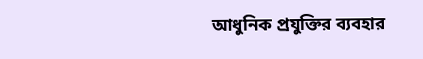আধুনিক প্রযুক্তির ব্যবহার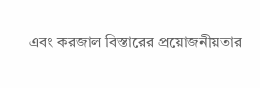এবং করজাল বিস্তারের প্রয়োজনীয়তার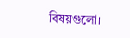বিষয়গুলো।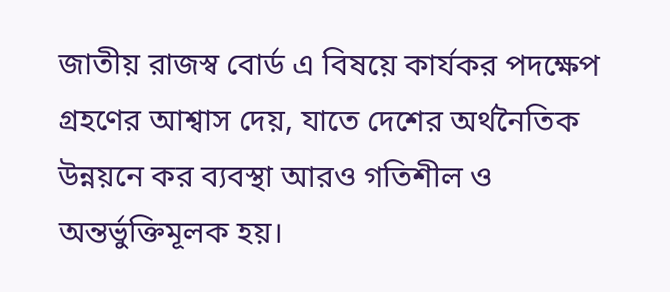জাতীয় রাজস্ব বোর্ড এ বিষয়ে কার্যকর পদক্ষেপ গ্রহণের আশ্বাস দেয়, যাতে দেশের অর্থনৈতিক উন্নয়নে কর ব্যবস্থা আরও গতিশীল ও অন্তর্ভুক্তিমূলক হয়।